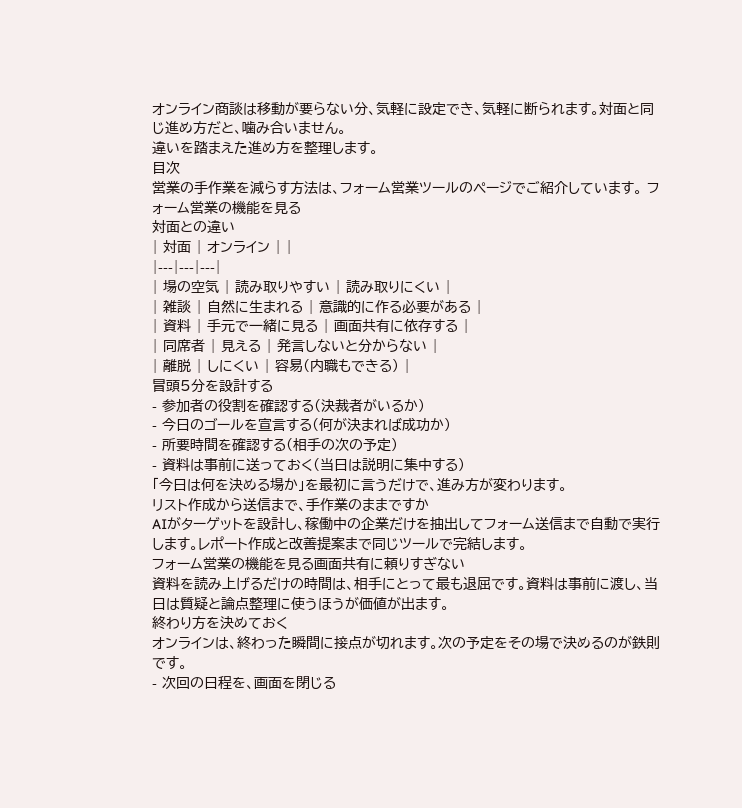オンライン商談は移動が要らない分、気軽に設定でき、気軽に断られます。対面と同じ進め方だと、噛み合いません。
違いを踏まえた進め方を整理します。
目次
営業の手作業を減らす方法は、フォーム営業ツールのページでご紹介しています。 フォーム営業の機能を見る
対面との違い
| 対面 | オンライン | |
|---|---|---|
| 場の空気 | 読み取りやすい | 読み取りにくい |
| 雑談 | 自然に生まれる | 意識的に作る必要がある |
| 資料 | 手元で一緒に見る | 画面共有に依存する |
| 同席者 | 見える | 発言しないと分からない |
| 離脱 | しにくい | 容易(内職もできる) |
冒頭5分を設計する
- 参加者の役割を確認する(決裁者がいるか)
- 今日のゴールを宣言する(何が決まれば成功か)
- 所要時間を確認する(相手の次の予定)
- 資料は事前に送っておく(当日は説明に集中する)
「今日は何を決める場か」を最初に言うだけで、進み方が変わります。
リスト作成から送信まで、手作業のままですか
AIがターゲットを設計し、稼働中の企業だけを抽出してフォーム送信まで自動で実行します。レポート作成と改善提案まで同じツールで完結します。
フォーム営業の機能を見る画面共有に頼りすぎない
資料を読み上げるだけの時間は、相手にとって最も退屈です。資料は事前に渡し、当日は質疑と論点整理に使うほうが価値が出ます。
終わり方を決めておく
オンラインは、終わった瞬間に接点が切れます。次の予定をその場で決めるのが鉄則です。
- 次回の日程を、画面を閉じる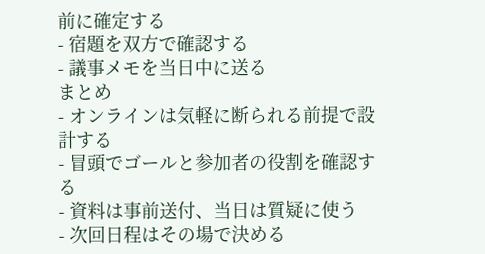前に確定する
- 宿題を双方で確認する
- 議事メモを当日中に送る
まとめ
- オンラインは気軽に断られる前提で設計する
- 冒頭でゴールと参加者の役割を確認する
- 資料は事前送付、当日は質疑に使う
- 次回日程はその場で決める